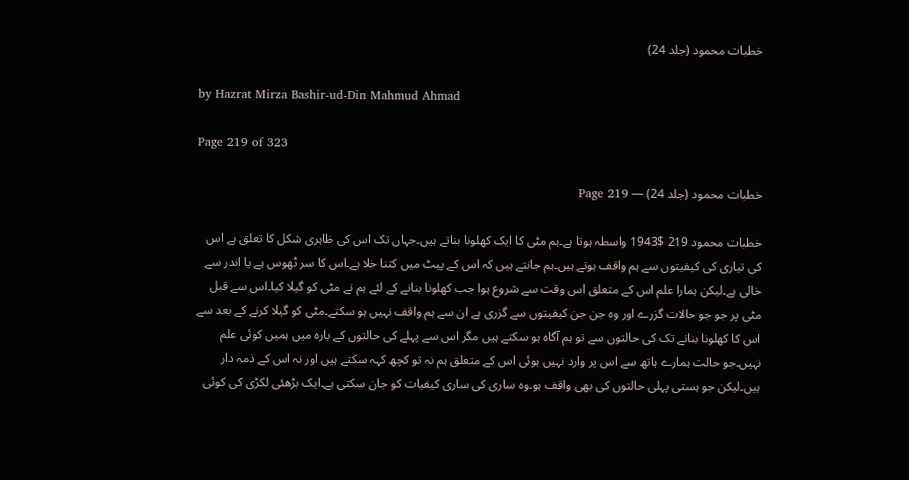خطبات محمود (جلد 24)

by Hazrat Mirza Bashir-ud-Din Mahmud Ahmad

Page 219 of 323

خطبات محمود (جلد 24) — Page 219

خطبات محمود 219 $1943 واسطہ ہوتا ہے۔ہم مٹی کا ایک کھلونا بناتے ہیں۔جہاں تک اس کی ظاہری شکل کا تعلق ہے اس کی تیاری کی کیفیتوں سے ہم واقف ہوتے ہیں۔ہم جانتے ہیں کہ اس کے پیٹ میں کتنا خلا ہے۔اس کا سر ٹھوس ہے یا اندر سے خالی ہے۔لیکن ہمارا علم اس کے متعلق اس وقت سے شروع ہوا جب کھلونا بنانے کے لئے ہم نے مٹی کو گیلا کیا۔اس سے قبل مٹی پر جو جو حالات گزرے اور وہ جن جن کیفیتوں سے گزری ہے ان سے ہم واقف نہیں ہو سکتے۔مٹی کو گیلا کرنے کے بعد سے اس کا کھلونا بنانے تک کی حالتوں سے تو ہم آگاہ ہو سکتے ہیں مگر اس سے پہلے کی حالتوں کے بارہ میں ہمیں کوئی علم نہیں۔جو حالت ہمارے ہاتھ سے اس پر وارد نہیں ہوئی اس کے متعلق ہم نہ تو کچھ کہہ سکتے ہیں اور نہ اس کے ذمہ دار ہیں۔لیکن جو ہستی پہلی حالتوں کی بھی واقف ہو۔وہ ساری کی ساری کیفیات کو جان سکتی ہے۔ایک بڑھئی لکڑی کی کوئی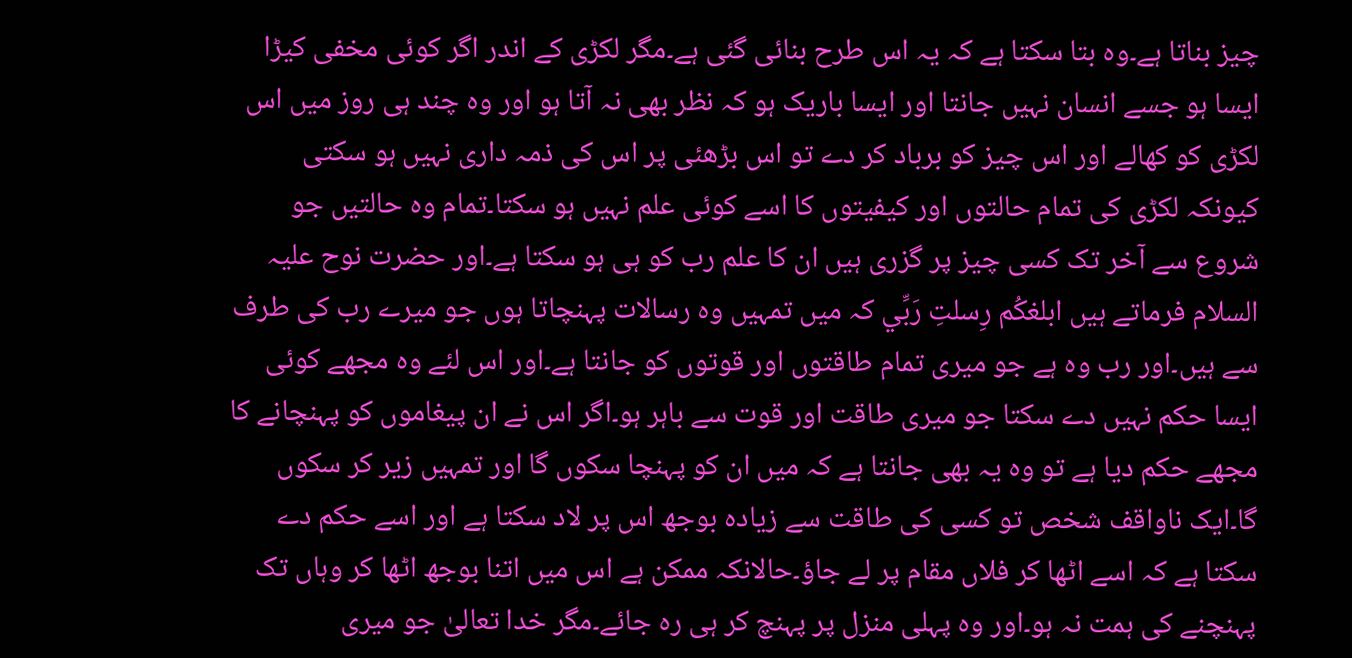چیز بناتا ہے۔وہ بتا سکتا ہے کہ یہ اس طرح بنائی گئی ہے۔مگر لکڑی کے اندر اگر کوئی مخفی کیڑا ایسا ہو جسے انسان نہیں جانتا اور ایسا باریک ہو کہ نظر بھی نہ آتا ہو اور وہ چند ہی روز میں اس لکڑی کو کھالے اور اس چیز کو برباد کر دے تو اس بڑھئی پر اس کی ذمہ داری نہیں ہو سکتی کیونکہ لکڑی کی تمام حالتوں اور کیفیتوں کا اسے کوئی علم نہیں ہو سکتا۔تمام وہ حالتیں جو شروع سے آخر تک کسی چیز پر گزری ہیں ان کا علم رب کو ہی ہو سکتا ہے۔اور حضرت نوح علیہ السلام فرماتے ہیں ابلغكُم رِسلتِ رَبِّي کہ میں تمہیں وہ رسالات پہنچاتا ہوں جو میرے رب کی طرف سے ہیں۔اور رب وہ ہے جو میری تمام طاقتوں اور قوتوں کو جانتا ہے۔اور اس لئے وہ مجھے کوئی ایسا حکم نہیں دے سکتا جو میری طاقت اور قوت سے باہر ہو۔اگر اس نے ان پیغاموں کو پہنچانے کا مجھے حکم دیا ہے تو وہ یہ بھی جانتا ہے کہ میں ان کو پہنچا سکوں گا اور تمہیں زیر کر سکوں گا۔ایک ناواقف شخص تو کسی کی طاقت سے زیادہ بوجھ اس پر لاد سکتا ہے اور اسے حکم دے سکتا ہے کہ اسے اٹھا کر فلاں مقام پر لے جاؤ۔حالانکہ ممکن ہے اس میں اتنا بوجھ اٹھا کر وہاں تک پہنچنے کی ہمت نہ ہو۔اور وہ پہلی منزل پر پہنچ کر ہی رہ جائے۔مگر خدا تعالیٰ جو میری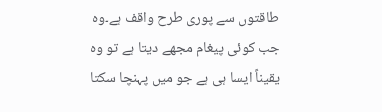طاقتوں سے پوری طرح واقف ہے۔وہ جب کوئی پیغام مجھے دیتا ہے تو وہ یقیناً ایسا ہی ہے جو میں پہنچا سکتا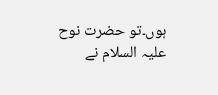ہوں۔تو حضرت نوح علیہ السلام نے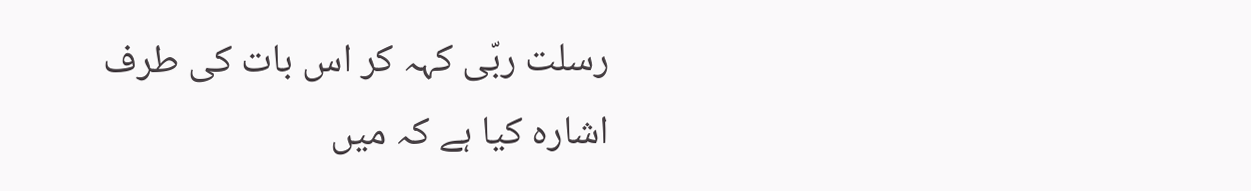رسلت ربّی کہہ کر اس بات کی طرف اشارہ کیا ہے کہ میں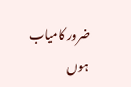ضرور کامیاب ہوں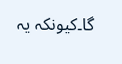گا۔کیونکہ یہ